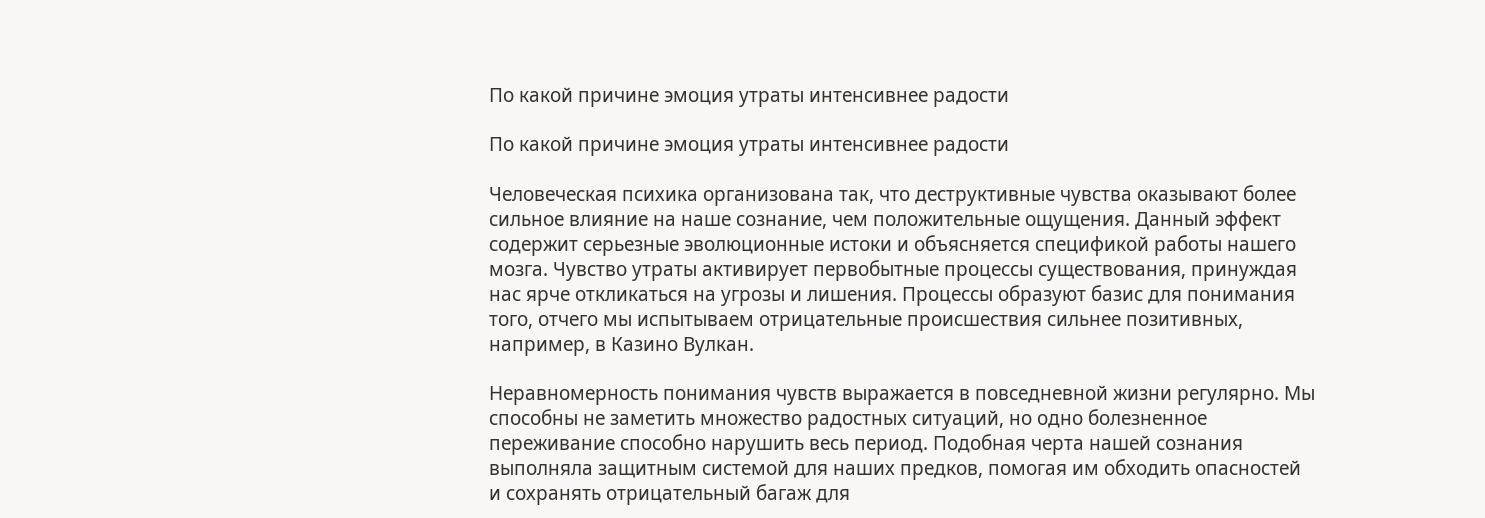По какой причине эмоция утраты интенсивнее радости

По какой причине эмоция утраты интенсивнее радости

Человеческая психика организована так, что деструктивные чувства оказывают более сильное влияние на наше сознание, чем положительные ощущения. Данный эффект содержит серьезные эволюционные истоки и объясняется спецификой работы нашего мозга. Чувство утраты активирует первобытные процессы существования, принуждая нас ярче откликаться на угрозы и лишения. Процессы образуют базис для понимания того, отчего мы испытываем отрицательные происшествия сильнее позитивных, например, в Казино Вулкан.

Неравномерность понимания чувств выражается в повседневной жизни регулярно. Мы способны не заметить множество радостных ситуаций, но одно болезненное переживание способно нарушить весь период. Подобная черта нашей сознания выполняла защитным системой для наших предков, помогая им обходить опасностей и сохранять отрицательный багаж для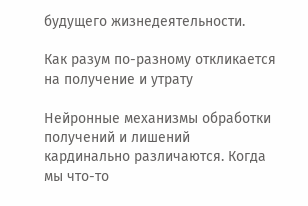будущего жизнедеятельности.

Как разум по-разному откликается на получение и утрату

Нейронные механизмы обработки получений и лишений кардинально различаются. Когда мы что-то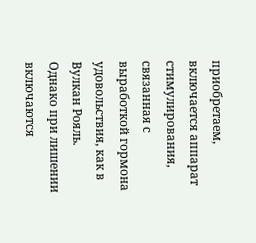приобретаем, включается аппарат стимулирования, связанная с выработкой гормона удовольствия, как в Вулкан Рояль. Однако при лишении включаются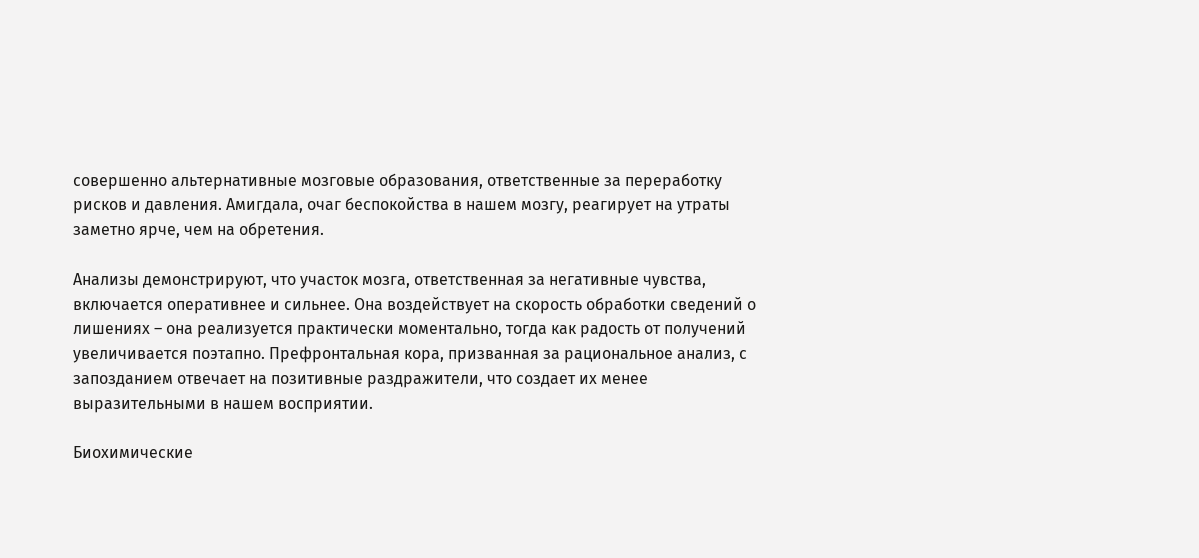совершенно альтернативные мозговые образования, ответственные за переработку рисков и давления. Амигдала, очаг беспокойства в нашем мозгу, реагирует на утраты заметно ярче, чем на обретения.

Анализы демонстрируют, что участок мозга, ответственная за негативные чувства, включается оперативнее и сильнее. Она воздействует на скорость обработки сведений о лишениях – она реализуется практически моментально, тогда как радость от получений увеличивается поэтапно. Префронтальная кора, призванная за рациональное анализ, с запозданием отвечает на позитивные раздражители, что создает их менее выразительными в нашем восприятии.

Биохимические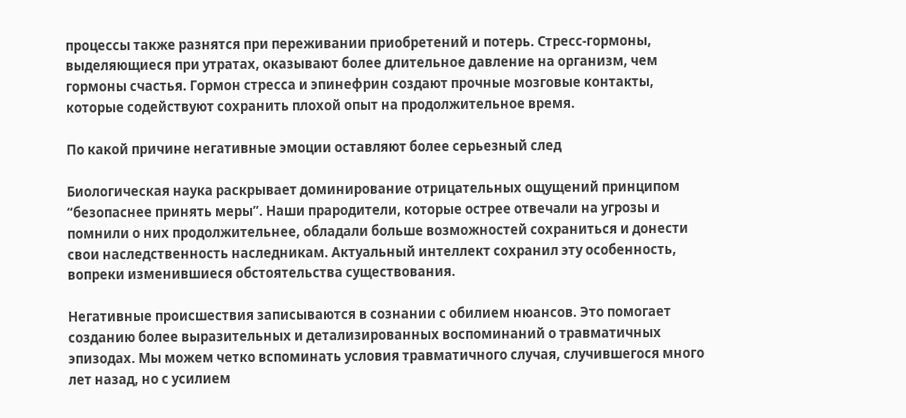процессы также разнятся при переживании приобретений и потерь. Стресс-гормоны, выделяющиеся при утратах, оказывают более длительное давление на организм, чем гормоны счастья. Гормон стресса и эпинефрин создают прочные мозговые контакты, которые содействуют сохранить плохой опыт на продолжительное время.

По какой причине негативные эмоции оставляют более серьезный след

Биологическая наука раскрывает доминирование отрицательных ощущений принципом “безопаснее принять меры”. Наши прародители, которые острее отвечали на угрозы и помнили о них продолжительнее, обладали больше возможностей сохраниться и донести свои наследственность наследникам. Актуальный интеллект сохранил эту особенность, вопреки изменившиеся обстоятельства существования.

Негативные происшествия записываются в сознании с обилием нюансов. Это помогает созданию более выразительных и детализированных воспоминаний о травматичных эпизодах. Мы можем четко вспоминать условия травматичного случая, случившегося много лет назад, но с усилием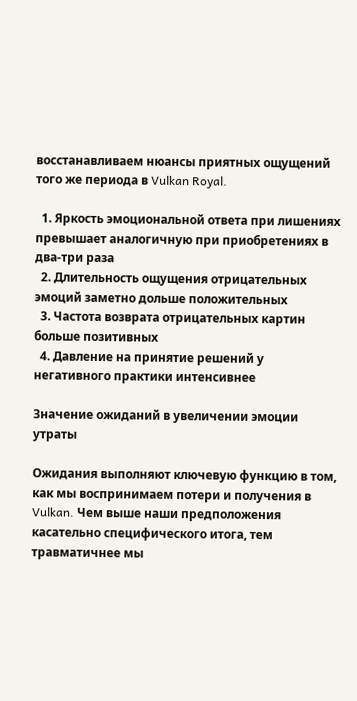восстанавливаем нюансы приятных ощущений того же периода в Vulkan Royal.

  1. Яркость эмоциональной ответа при лишениях превышает аналогичную при приобретениях в два-три раза
  2. Длительность ощущения отрицательных эмоций заметно дольше положительных
  3. Частота возврата отрицательных картин больше позитивных
  4. Давление на принятие решений у негативного практики интенсивнее

Значение ожиданий в увеличении эмоции утраты

Ожидания выполняют ключевую функцию в том, как мы воспринимаем потери и получения в Vulkan. Чем выше наши предположения касательно специфического итога, тем травматичнее мы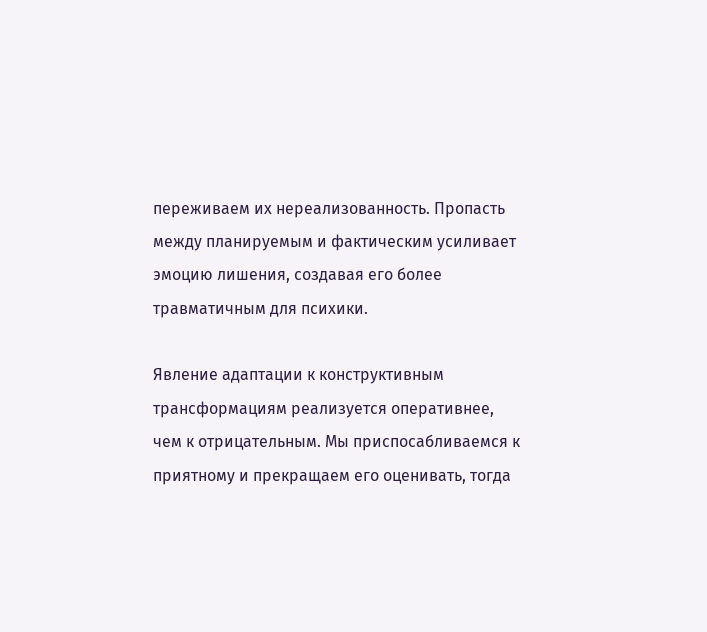переживаем их нереализованность. Пропасть между планируемым и фактическим усиливает эмоцию лишения, создавая его более травматичным для психики.

Явление адаптации к конструктивным трансформациям реализуется оперативнее, чем к отрицательным. Мы приспосабливаемся к приятному и прекращаем его оценивать, тогда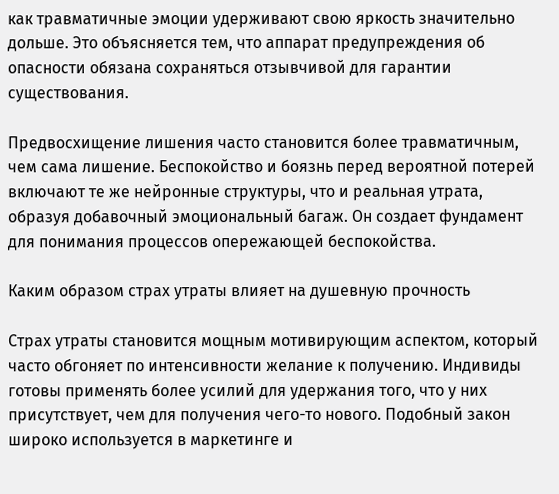как травматичные эмоции удерживают свою яркость значительно дольше. Это объясняется тем, что аппарат предупреждения об опасности обязана сохраняться отзывчивой для гарантии существования.

Предвосхищение лишения часто становится более травматичным, чем сама лишение. Беспокойство и боязнь перед вероятной потерей включают те же нейронные структуры, что и реальная утрата, образуя добавочный эмоциональный багаж. Он создает фундамент для понимания процессов опережающей беспокойства.

Каким образом страх утраты влияет на душевную прочность

Страх утраты становится мощным мотивирующим аспектом, который часто обгоняет по интенсивности желание к получению. Индивиды готовы применять более усилий для удержания того, что у них присутствует, чем для получения чего-то нового. Подобный закон широко используется в маркетинге и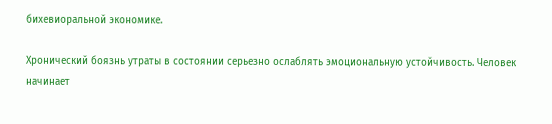бихевиоральной экономике.

Хронический боязнь утраты в состоянии серьезно ослаблять эмоциональную устойчивость. Человек начинает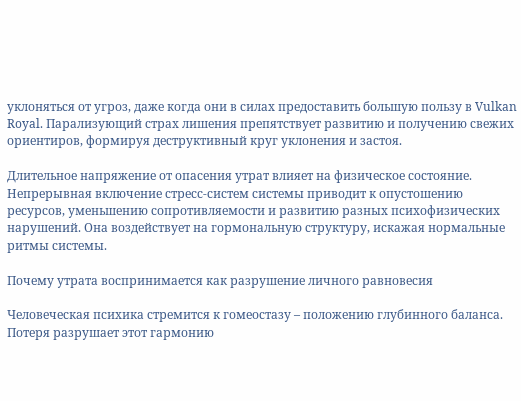уклоняться от угроз, даже когда они в силах предоставить большую пользу в Vulkan Royal. Парализующий страх лишения препятствует развитию и получению свежих ориентиров, формируя деструктивный круг уклонения и застоя.

Длительное напряжение от опасения утрат влияет на физическое состояние. Непрерывная включение стресс-систем системы приводит к опустошению ресурсов, уменьшению сопротивляемости и развитию разных психофизических нарушений. Она воздействует на гормональную структуру, искажая нормальные ритмы системы.

Почему утрата воспринимается как разрушение личного равновесия

Человеческая психика стремится к гомеостазу – положению глубинного баланса. Потеря разрушает этот гармонию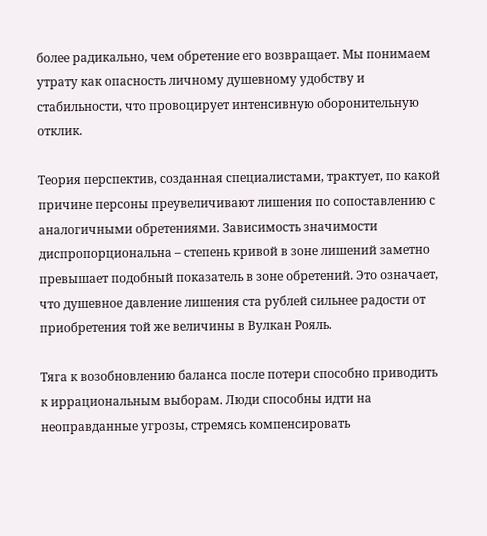более радикально, чем обретение его возвращает. Мы понимаем утрату как опасность личному душевному удобству и стабильности, что провоцирует интенсивную оборонительную отклик.

Теория перспектив, созданная специалистами, трактует, по какой причине персоны преувеличивают лишения по сопоставлению с аналогичными обретениями. Зависимость значимости диспропорциональна – степень кривой в зоне лишений заметно превышает подобный показатель в зоне обретений. Это означает, что душевное давление лишения ста рублей сильнее радости от приобретения той же величины в Вулкан Рояль.

Тяга к возобновлению баланса после потери способно приводить к иррациональным выборам. Люди способны идти на неоправданные угрозы, стремясь компенсировать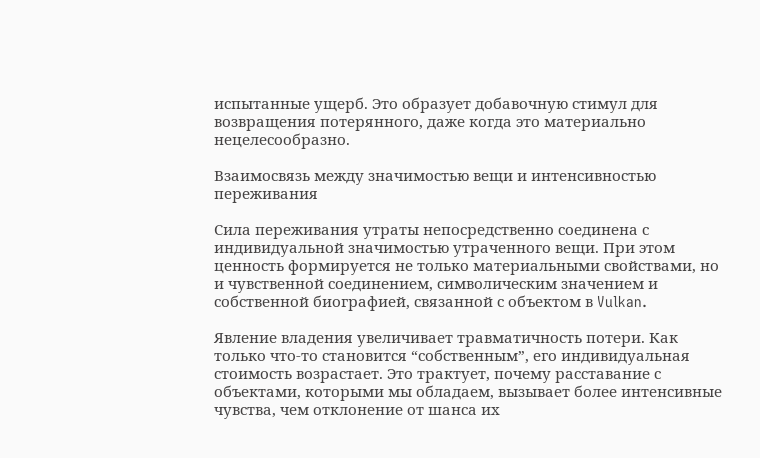испытанные ущерб. Это образует добавочную стимул для возвращения потерянного, даже когда это материально нецелесообразно.

Взаимосвязь между значимостью вещи и интенсивностью переживания

Сила переживания утраты непосредственно соединена с индивидуальной значимостью утраченного вещи. При этом ценность формируется не только материальными свойствами, но и чувственной соединением, символическим значением и собственной биографией, связанной с объектом в Vulkan.

Явление владения увеличивает травматичность потери. Как только что-то становится “собственным”, его индивидуальная стоимость возрастает. Это трактует, почему расставание с объектами, которыми мы обладаем, вызывает более интенсивные чувства, чем отклонение от шанса их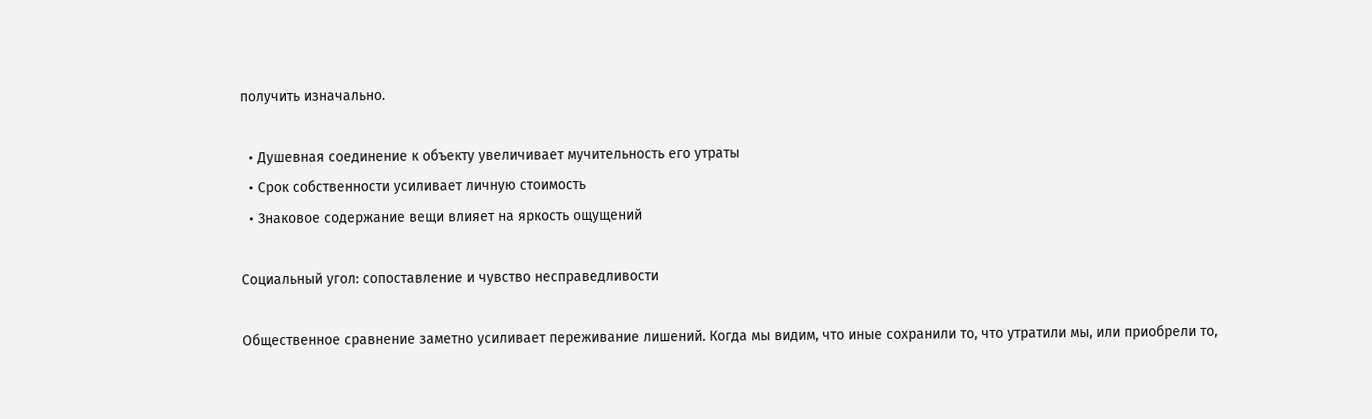получить изначально.

  • Душевная соединение к объекту увеличивает мучительность его утраты
  • Срок собственности усиливает личную стоимость
  • Знаковое содержание вещи влияет на яркость ощущений

Социальный угол: сопоставление и чувство несправедливости

Общественное сравнение заметно усиливает переживание лишений. Когда мы видим, что иные сохранили то, что утратили мы, или приобрели то,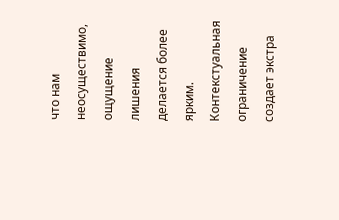что нам неосуществимо, ощущение лишения делается более ярким. Контекстуальная ограничение создает экстра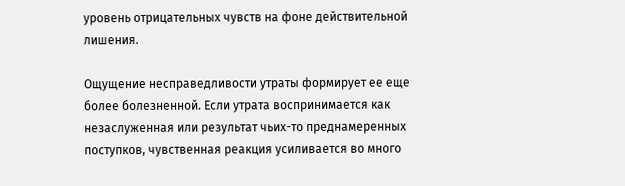уровень отрицательных чувств на фоне действительной лишения.

Ощущение несправедливости утраты формирует ее еще более болезненной. Если утрата воспринимается как незаслуженная или результат чьих-то преднамеренных поступков, чувственная реакция усиливается во много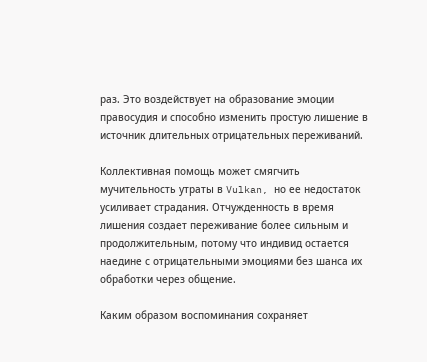раз. Это воздействует на образование эмоции правосудия и способно изменить простую лишение в источник длительных отрицательных переживаний.

Коллективная помощь может смягчить мучительность утраты в Vulkan, но ее недостаток усиливает страдания. Отчужденность в время лишения создает переживание более сильным и продолжительным, потому что индивид остается наедине с отрицательными эмоциями без шанса их обработки через общение.

Каким образом воспоминания сохраняет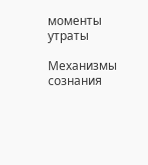моменты утраты

Механизмы сознания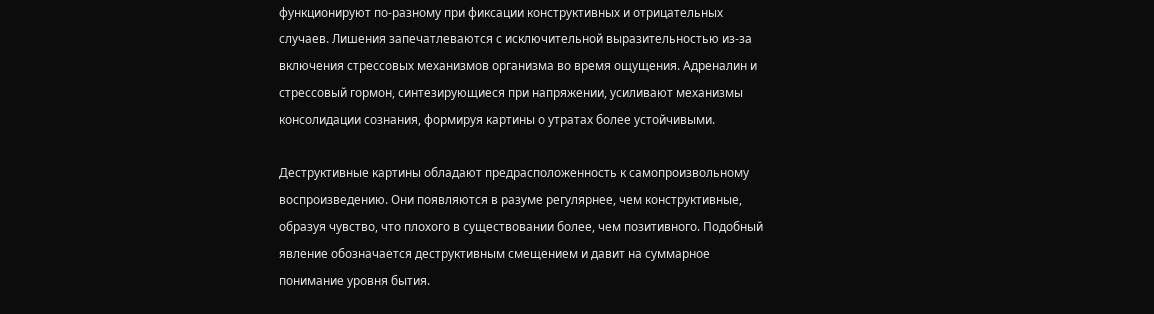функционируют по-разному при фиксации конструктивных и отрицательных случаев. Лишения запечатлеваются с исключительной выразительностью из-за включения стрессовых механизмов организма во время ощущения. Адреналин и стрессовый гормон, синтезирующиеся при напряжении, усиливают механизмы консолидации сознания, формируя картины о утратах более устойчивыми.

Деструктивные картины обладают предрасположенность к самопроизвольному воспроизведению. Они появляются в разуме регулярнее, чем конструктивные, образуя чувство, что плохого в существовании более, чем позитивного. Подобный явление обозначается деструктивным смещением и давит на суммарное понимание уровня бытия.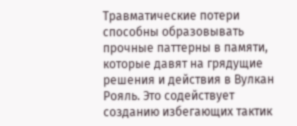Травматические потери способны образовывать прочные паттерны в памяти, которые давят на грядущие решения и действия в Вулкан Рояль. Это содействует созданию избегающих тактик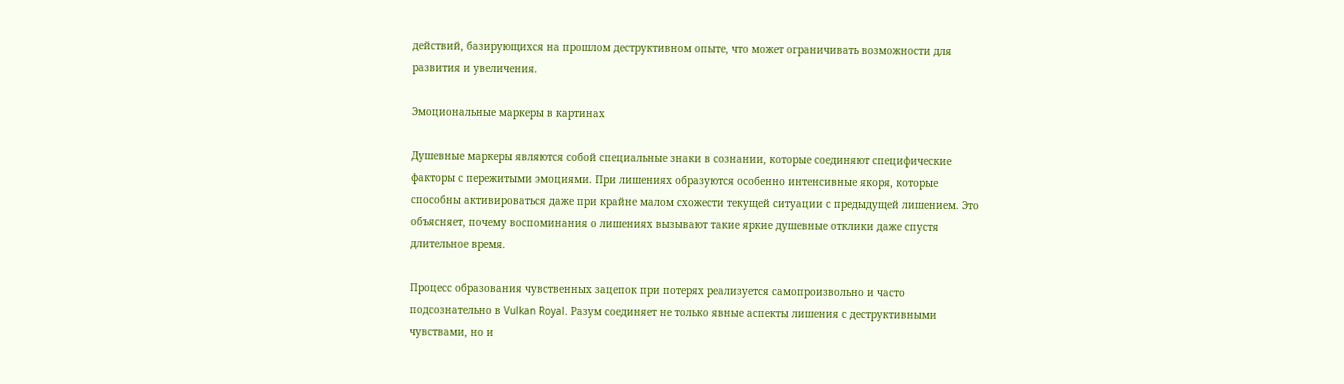действий, базирующихся на прошлом деструктивном опыте, что может ограничивать возможности для развития и увеличения.

Эмоциональные маркеры в картинах

Душевные маркеры являются собой специальные знаки в сознании, которые соединяют специфические факторы с пережитыми эмоциями. При лишениях образуются особенно интенсивные якоря, которые способны активироваться даже при крайне малом схожести текущей ситуации с предыдущей лишением. Это объясняет, почему воспоминания о лишениях вызывают такие яркие душевные отклики даже спустя длительное время.

Процесс образования чувственных зацепок при потерях реализуется самопроизвольно и часто подсознательно в Vulkan Royal. Разум соединяет не только явные аспекты лишения с деструктивными чувствами, но и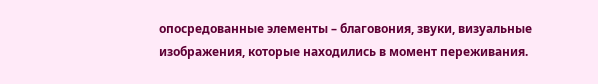опосредованные элементы – благовония, звуки, визуальные изображения, которые находились в момент переживания.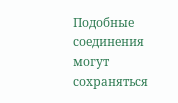Подобные соединения могут сохраняться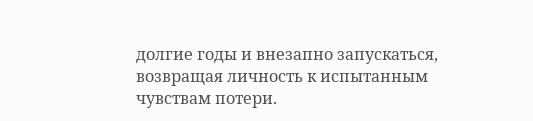долгие годы и внезапно запускаться, возвращая личность к испытанным чувствам потери.